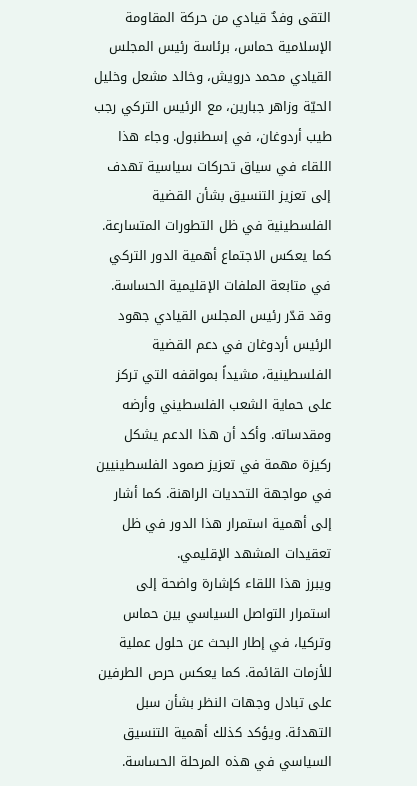التقى وفدٌ قيادي من حركة المقاومة الإسلامية حماس، برئاسة رئيس المجلس القيادي محمد درويش، وخالد مشعل وخليل الحيّة وزاهر جبارين، مع الرئيس التركي رجب طيب أردوغان، في إسطنبول. وجاء هذا اللقاء في سياق تحركات سياسية تهدف إلى تعزيز التنسيق بشأن القضية الفلسطينية في ظل التطورات المتسارعة. كما يعكس الاجتماع أهمية الدور التركي في متابعة الملفات الإقليمية الحساسة.
وقد قدّر رئيس المجلس القيادي جهود الرئيس أردوغان في دعم القضية الفلسطينية، مشيداً بمواقفه التي تركز على حماية الشعب الفلسطيني وأرضه ومقدساته. وأكد أن هذا الدعم يشكل ركيزة مهمة في تعزيز صمود الفلسطينيين في مواجهة التحديات الراهنة. كما أشار إلى أهمية استمرار هذا الدور في ظل تعقيدات المشهد الإقليمي.
ويبرز هذا اللقاء كإشارة واضحة إلى استمرار التواصل السياسي بين حماس وتركيا، في إطار البحث عن حلول عملية للأزمات القائمة. كما يعكس حرص الطرفين على تبادل وجهات النظر بشأن سبل التهدئة. ويؤكد كذلك أهمية التنسيق السياسي في هذه المرحلة الحساسة.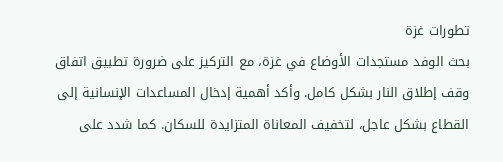تطورات غزة
بحث الوفد مستجدات الأوضاع في غزة، مع التركيز على ضرورة تطبيق اتفاق وقف إطلاق النار بشكل كامل. وأكد أهمية إدخال المساعدات الإنسانية إلى القطاع بشكل عاجل، لتخفيف المعاناة المتزايدة للسكان. كما شدد على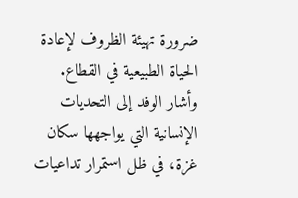ضرورة تهيئة الظروف لإعادة الحياة الطبيعية في القطاع.
وأشار الوفد إلى التحديات الإنسانية التي يواجهها سكان غزة، في ظل استمرار تداعيات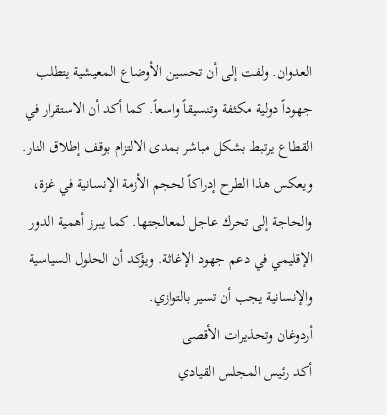العدوان. ولفت إلى أن تحسين الأوضاع المعيشية يتطلب جهوداً دولية مكثفة وتنسيقاً واسعاً. كما أكد أن الاستقرار في القطاع يرتبط بشكل مباشر بمدى الالتزام بوقف إطلاق النار.
ويعكس هذا الطرح إدراكاً لحجم الأزمة الإنسانية في غزة، والحاجة إلى تحرك عاجل لمعالجتها. كما يبرز أهمية الدور الإقليمي في دعم جهود الإغاثة. ويؤكد أن الحلول السياسية والإنسانية يجب أن تسير بالتوازي.
أردوغان وتحذيرات الأقصى
أكد رئيس المجلس القيادي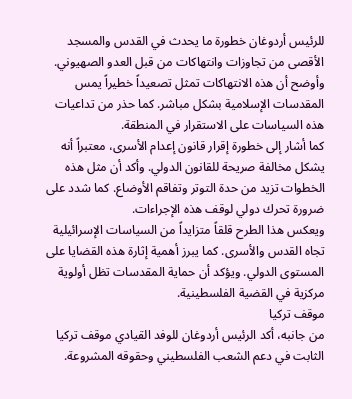للرئيس أردوغان خطورة ما يحدث في القدس والمسجد الأقصى من تجاوزات وانتهاكات من قبل العدو الصهيوني. وأوضح أن هذه الانتهاكات تمثل تصعيداً خطيراً يمس المقدسات الإسلامية بشكل مباشر. كما حذر من تداعيات هذه السياسات على الاستقرار في المنطقة.
كما أشار إلى خطورة إقرار قانون إعدام الأسرى، معتبراً أنه يشكل مخالفة صريحة للقانون الدولي. وأكد أن مثل هذه الخطوات تزيد من حدة التوتر وتفاقم الأوضاع. كما شدد على ضرورة تحرك دولي لوقف هذه الإجراءات.
ويعكس هذا الطرح قلقاً متزايداً من السياسات الإسرائيلية تجاه القدس والأسرى. كما يبرز أهمية إثارة هذه القضايا على المستوى الدولي. ويؤكد أن حماية المقدسات تظل أولوية مركزية في القضية الفلسطينية.
موقف تركيا
من جانبه، أكد الرئيس أردوغان للوفد القيادي موقف تركيا الثابت في دعم الشعب الفلسطيني وحقوقه المشروعة.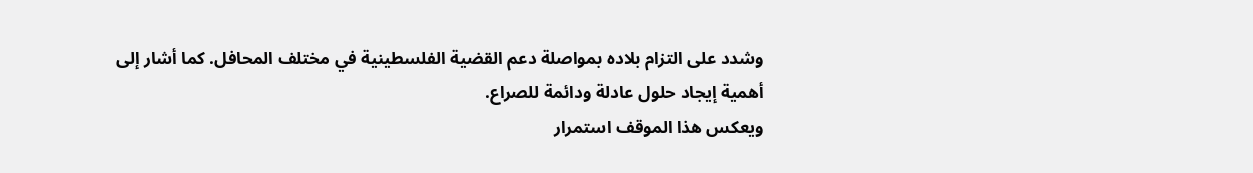وشدد على التزام بلاده بمواصلة دعم القضية الفلسطينية في مختلف المحافل. كما أشار إلى أهمية إيجاد حلول عادلة ودائمة للصراع.
ويعكس هذا الموقف استمرار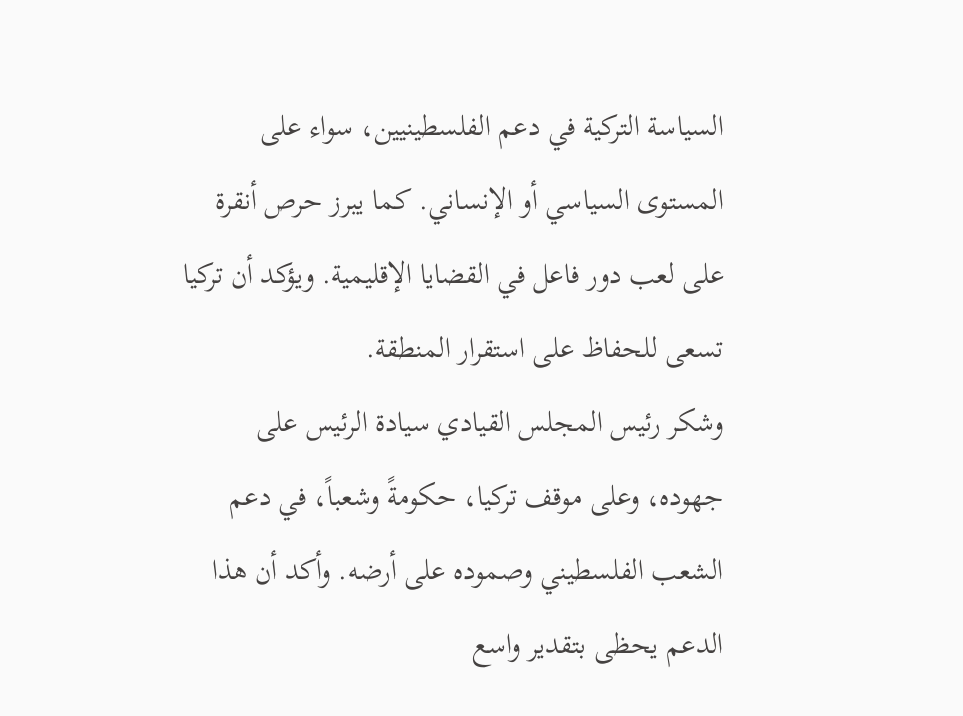السياسة التركية في دعم الفلسطينيين، سواء على المستوى السياسي أو الإنساني. كما يبرز حرص أنقرة على لعب دور فاعل في القضايا الإقليمية. ويؤكد أن تركيا تسعى للحفاظ على استقرار المنطقة.
وشكر رئيس المجلس القيادي سيادة الرئيس على جهوده، وعلى موقف تركيا، حكومةً وشعباً، في دعم الشعب الفلسطيني وصموده على أرضه. وأكد أن هذا الدعم يحظى بتقدير واسع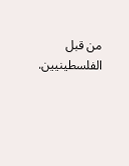من قبل الفلسطينيين.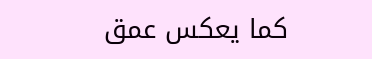كما يعكس عمق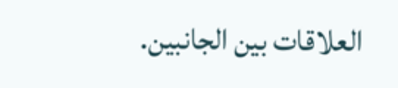العلاقات بين الجانبين.